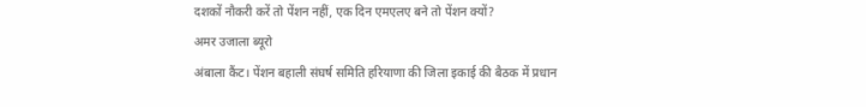दशकों नौकरी करें तो पेंशन नहीं, एक दिन एमएलए बने तो पेंशन क्यों?
अमर उजाला ब्यूरो
अंबाला कैंट। पेंशन बहाली संघर्ष समिति हरियाणा की जिला इकाई की बैठक में प्रधान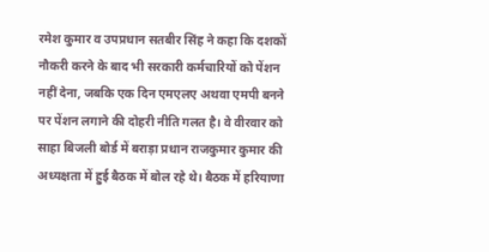रमेश कुमार व उपप्रधान सतबीर सिंह ने कहा कि दशकों नौकरी करने के बाद भी सरकारी कर्मचारियों को पेंशन नहीं देना, जबकि एक दिन एमएलए अथवा एमपी बनने पर पेंशन लगाने की दोहरी नीति गलत है। वे वीरवार को साहा बिजली बोर्ड में बराड़ा प्रधान राजकुमार कुमार की अध्यक्षता में हुई बैठक में बोल रहे थे। बैठक में हरियाणा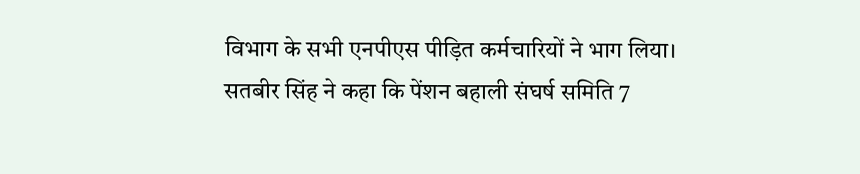विभाग के सभी एनपीएस पीड़ित कर्मचारियों ने भाग लिया।
सतबीर सिंह ने कहा कि पेंशन बहाली संघर्ष समिति 7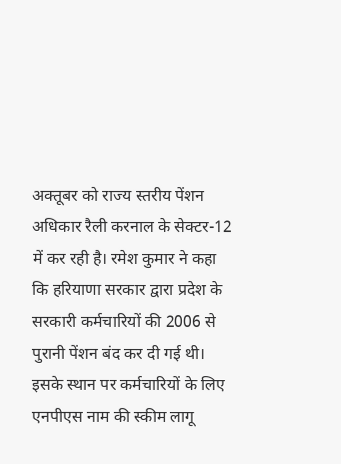अक्तूबर को राज्य स्तरीय पेंशन अधिकार रैली करनाल के सेक्टर-12 में कर रही है। रमेश कुमार ने कहा कि हरियाणा सरकार द्वारा प्रदेश के सरकारी कर्मचारियों की 2006 से पुरानी पेंशन बंद कर दी गई थी। इसके स्थान पर कर्मचारियों के लिए एनपीएस नाम की स्कीम लागू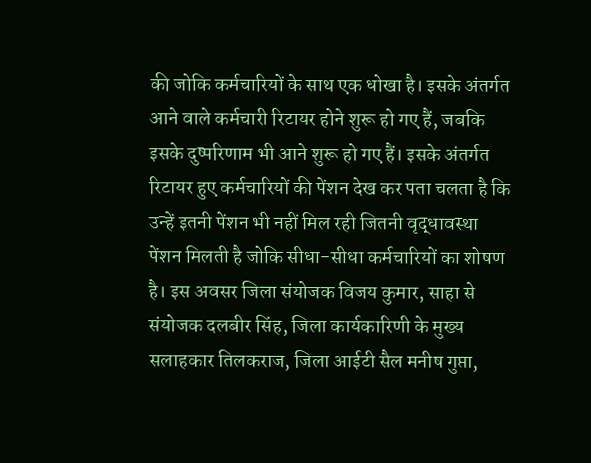की जोकि कर्मचारियों के साथ एक धोखा है। इसके अंतर्गत आने वाले कर्मचारी रिटायर होने शुरू हो गए हैं, जबकि इसके दुष्परिणाम भी आने शुरू हो गए हैं। इसके अंतर्गत रिटायर हुए कर्मचारियों की पेंशन देख कर पता चलता है कि उन्हें इतनी पेंशन भी नहीं मिल रही जितनी वृद्धावस्था पेंशन मिलती है जोकि सीधा-सीधा कर्मचारियों का शोषण है। इस अवसर जिला संयोजक विजय कुमार, साहा से संयोजक दलबीर सिंह, जिला कार्यकारिणी के मुख्य सलाहकार तिलकराज, जिला आईटी सैल मनीष गुप्ता,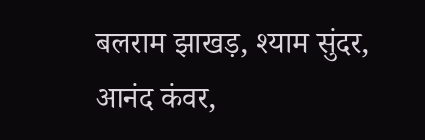बलराम झाखड़, श्याम सुंदर, आनंद कंवर,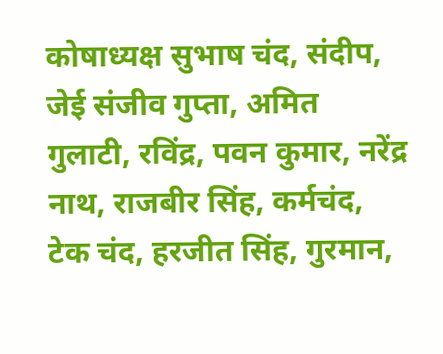कोषाध्यक्ष सुभाष चंद, संदीप, जेई संजीव गुप्ता, अमित गुलाटी, रविंद्र, पवन कुमार, नरेंद्र नाथ, राजबीर सिंह, कर्मचंद, टेक चंद, हरजीत सिंह, गुरमान,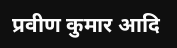प्रवीण कुमार आदि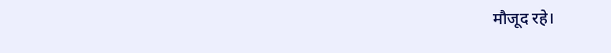मौजूद रहे।